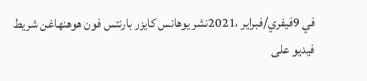في 9فيفري/فبراير ،2021نشر يوهانس كايزر بارنتس فون هوهنهاغن شريط فيديو على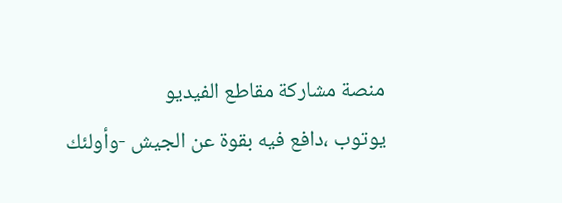منصة مشاركة مقاطع الفيديو
يوتوب ،دافع فيه بقوة عن الجيش -وأولئك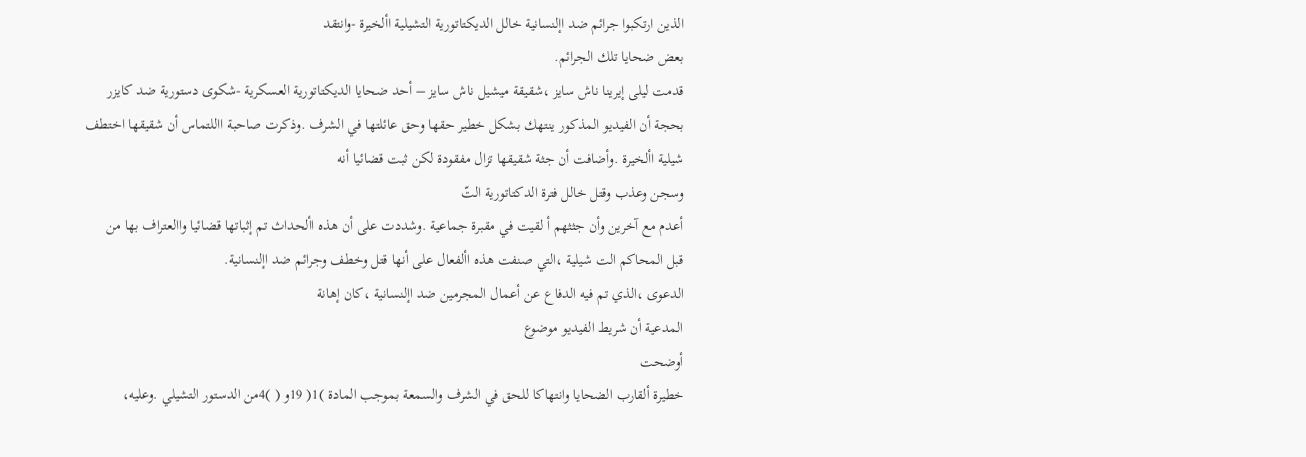الذين ارتكبوا جرائم ضد اإلنسانية خالل الديكتاتورية التشيلية األخيرة -وانتقد
بعض ضحايا تلك الجرائم.
قدمت ليلى إيرينا ناش سايز ،شقيقة ميشيل ناش سايز – أحد ضحايا الديكتاتورية العسكرية -شكوى دستورية ضد كايزر
بحجة أن الفيديو المذكور ينتهك بشكل خطير حقها وحق عائلتها في الشرف .وذكرت صاحبة االلتماس أن شقيقها اختطف
شيلية األخيرة .وأضافت أن جثة شقيقها تزال مفقودة لكن ثبت قضائيا أنه
وسجن وعذب وقتل خالل فترة الدكتاتورية التّ
أعدم مع آخرين وأن جثثهم أ لقيت في مقبرة جماعية .وشددت على أن هذه األحداث تم إثباتها قضائيا واالعتراف بها من
قبل المحاكم الت شيلية ،التي صنفت هذه األفعال على أنها قتل وخطف وجرائم ضد اإلنسانية.
الدعوى ،الذي تم فيه الدفاع عن أعمال المجرمين ضد اإلنسانية ،كان إهانة
المدعية أن شريط الفيديو موضوع
أوضحت
خطيرة ألقارب الضحايا وانتهاكا للحق في الشرف والسمعة بموجب المادة )1( 19و ( )4من الدستور التشيلي .وعليه،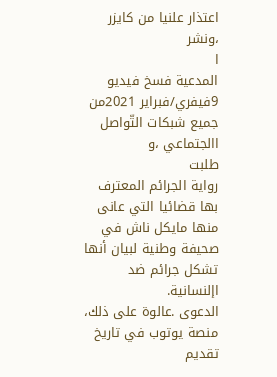اعتذار علنيا من كايزر ،ونشر
ا
المدعية فسخ فيديو 9فيفري/فبراير 2021من جميع شبكات التّواصل االجتماعي ،و
طلبت
رواية الجرائم المعترف بها قضائيا التي عانى منها مايكل ناش في صحيفة وطنية لبيان أنها تشكل جرائم ضد اإلنسانية.
الدعوى .عالوة على ذلك،
منصة يوتوب في تاريخ تقديم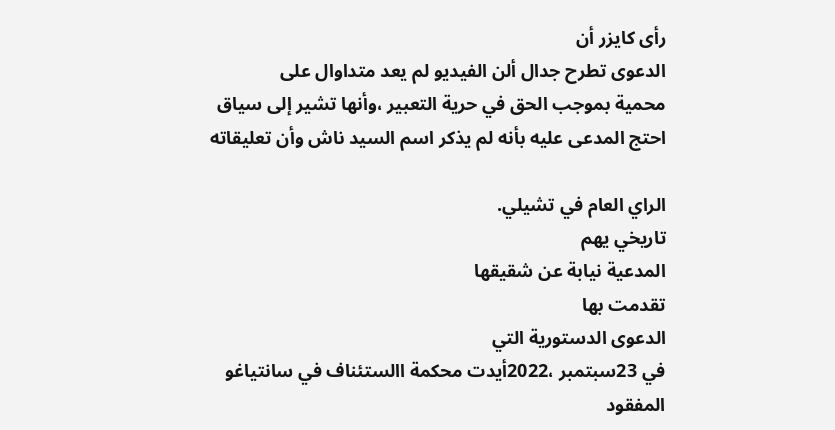رأى كايزر أن
الدعوى تطرح جدال ألن الفيديو لم يعد متداوال على
محمية بموجب الحق في حرية التعبير ،وأنها تشير إلى سياق
احتج المدعى عليه بأنه لم يذكر اسم السيد ناش وأن تعليقاته

الراي العام في تشيلي.
تاريخي يهم
المدعية نيابة عن شقيقها
تقدمت بها
الدعوى الدستورية التي
في 23سبتمبر ،2022أيدت محكمة االستئناف في سانتياغو
المفقود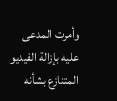وأمرت المدعى عليه بإزالة الفيديو المتنازع بشأنه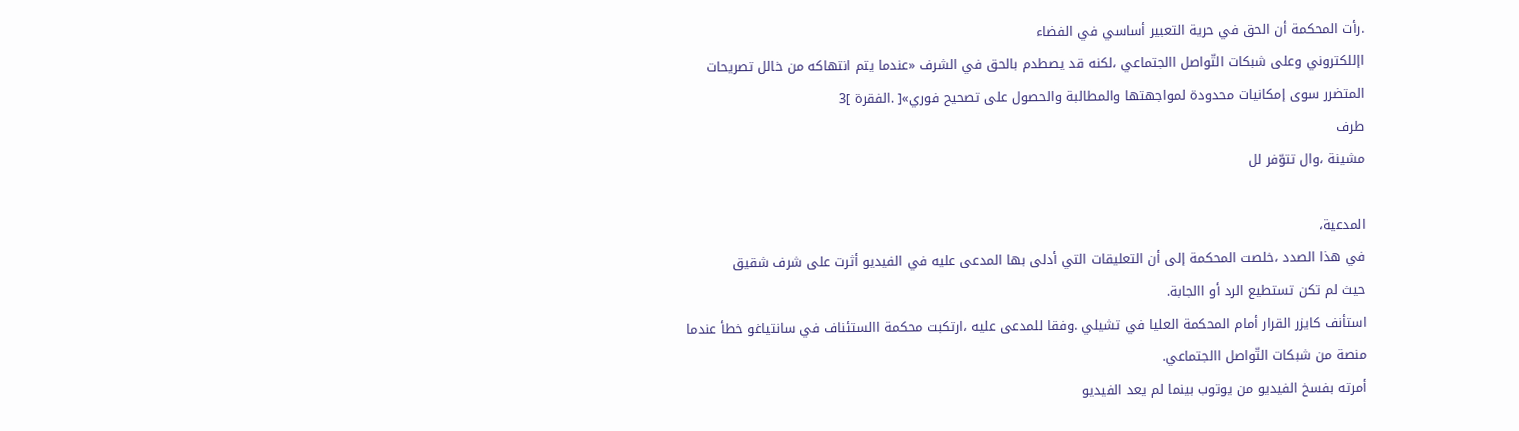.رأت المحكمة أن الحق في حرية التعبير أساسي في الفضاء
اإللكتروني وعلى شبكات التّواصل االجتماعي ،لكنه قد يصطدم بالحق في الشرف «عندما يتم انتهاكه من خالل تصريحات
المتضرر سوى إمكانيات محدودة لمواجهتها والمطالبة والحصول على تصحيح فوري»[ .الفقرة ]3
طرف
مشينة ،وال تتوّفر لل

المدعية،
في هذا الصدد ،خلصت المحكمة إلى أن التعليقات التي أدلى بها المدعى عليه في الفيديو أثرت على شرف شقيق
حيث لم تكن تستطيع الرد أو االجابة.
استأنف كايزر القرار أمام المحكمة العليا في تشيلي .وفقا للمدعى عليه ،ارتكبت محكمة االستئناف في سانتياغو خطأ عندما
منصة من شبكات التّواصل االجتماعي.
أمرته بفسخ الفيديو من يوتوب بينما لم يعد الفيديو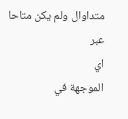متداوال ولم يكن متاحا عبر
اي
الموجهة في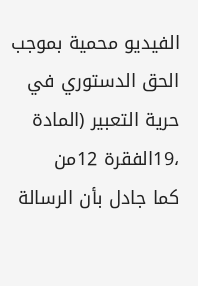الفيديو محمية بموجب الحق الدستوري في حرية التعبير (المادة ،19الفقرة 12من
كما جادل بأن الرسالة